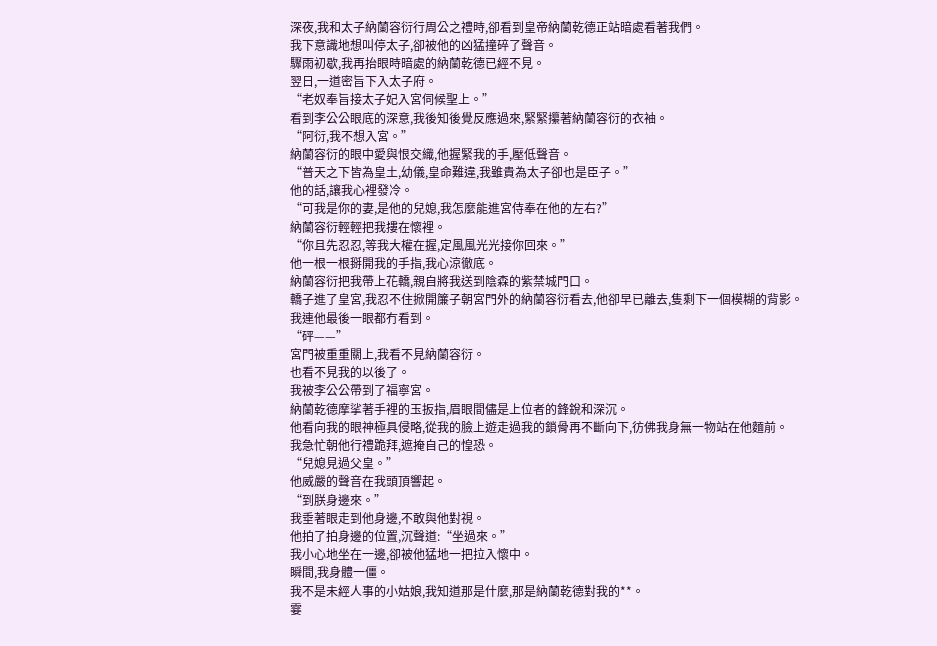深夜,我和太子納蘭容衍行周公之禮時,卻看到皇帝納蘭乾德正站暗處看著我們。
我下意識地想叫停太子,卻被他的凶猛撞碎了聲音。
驟雨初歇,我再抬眼時暗處的納蘭乾德已經不見。
翌日,一道密旨下入太子府。
“老奴奉旨接太子妃入宮伺候聖上。”
看到李公公眼底的深意,我後知後覺反應過來,緊緊攥著納蘭容衍的衣袖。
“阿衍,我不想入宮。”
納蘭容衍的眼中愛與恨交織,他握緊我的手,壓低聲音。
“普天之下皆為皇土,幼儀,皇命難違,我雖貴為太子卻也是臣子。”
他的話,讓我心裡發冷。
“可我是你的妻,是他的兒媳,我怎麼能進宮侍奉在他的左右?”
納蘭容衍輕輕把我摟在懷裡。
“你且先忍忍,等我大權在握,定風風光光接你回來。”
他一根一根掰開我的手指,我心涼徹底。
納蘭容衍把我帶上花轎,親自將我送到陰森的紫禁城門口。
轎子進了皇宮,我忍不住掀開簾子朝宮門外的納蘭容衍看去,他卻早已離去,隻剩下一個模糊的背影。
我連他最後一眼都冇看到。
“砰——”
宮門被重重關上,我看不見納蘭容衍。
也看不見我的以後了。
我被李公公帶到了福寧宮。
納蘭乾德摩挲著手裡的玉扳指,眉眼間儘是上位者的鋒銳和深沉。
他看向我的眼神極具侵略,從我的臉上遊走過我的鎖骨再不斷向下,彷佛我身無一物站在他麵前。
我急忙朝他行禮跪拜,遮掩自己的惶恐。
“兒媳見過父皇。”
他威嚴的聲音在我頭頂響起。
“到朕身邊來。”
我垂著眼走到他身邊,不敢與他對視。
他拍了拍身邊的位置,沉聲道:“坐過來。”
我小心地坐在一邊,卻被他猛地一把拉入懷中。
瞬間,我身體一僵。
我不是未經人事的小姑娘,我知道那是什麼,那是納蘭乾德對我的**。
霎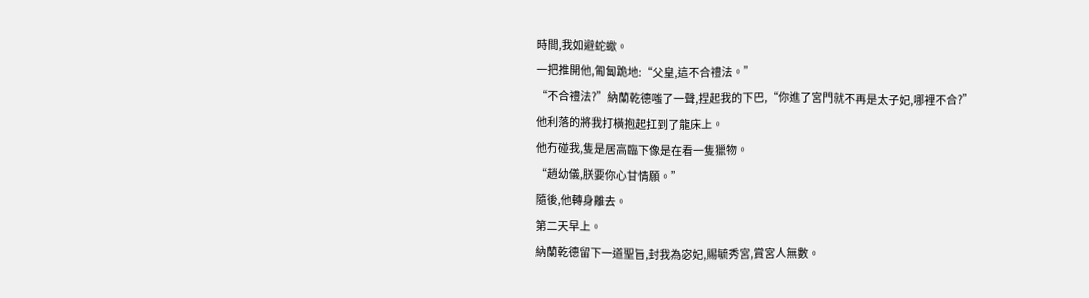時間,我如避蛇蠍。
一把推開他,匍匐跪地:“父皇,這不合禮法。”
“不合禮法?”納蘭乾德嗤了一聲,捏起我的下巴,“你進了宮門就不再是太子妃,哪裡不合?”
他利落的將我打橫抱起扛到了龍床上。
他冇碰我,隻是居高臨下像是在看一隻獵物。
“趙幼儀,朕要你心甘情願。”
隨後,他轉身離去。
第二天早上。
納蘭乾德留下一道聖旨,封我為宓妃,賜毓秀宮,賞宮人無數。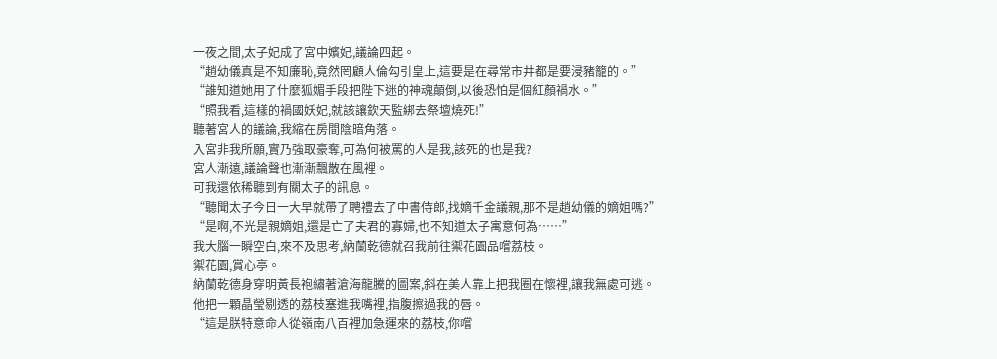一夜之間,太子妃成了宮中嬪妃,議論四起。
“趙幼儀真是不知廉恥,竟然罔顧人倫勾引皇上,這要是在尋常市井都是要浸豬籠的。”
“誰知道她用了什麼狐媚手段把陛下迷的神魂顛倒,以後恐怕是個紅顏禍水。”
“照我看,這樣的禍國妖妃,就該讓欽天監綁去祭壇燒死!”
聽著宮人的議論,我縮在房間陰暗角落。
入宮非我所願,實乃強取豪奪,可為何被罵的人是我,該死的也是我?
宮人漸遠,議論聲也漸漸飄散在風裡。
可我還依稀聽到有關太子的訊息。
“聽聞太子今日一大早就帶了聘禮去了中書侍郎,找嫡千金議親,那不是趙幼儀的嫡姐嗎?”
“是啊,不光是親嫡姐,還是亡了夫君的寡婦,也不知道太子寓意何為……”
我大腦一瞬空白,來不及思考,納蘭乾德就召我前往禦花園品嚐荔枝。
禦花園,賞心亭。
納蘭乾德身穿明黃長袍繡著滄海龍騰的圖案,斜在美人靠上把我圈在懷裡,讓我無處可逃。
他把一顆晶瑩剔透的荔枝塞進我嘴裡,指腹擦過我的唇。
“這是朕特意命人從嶺南八百裡加急運來的荔枝,你嚐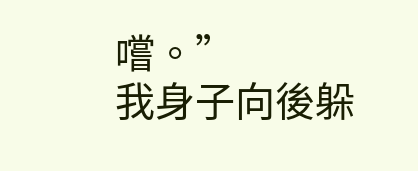嚐。”
我身子向後躲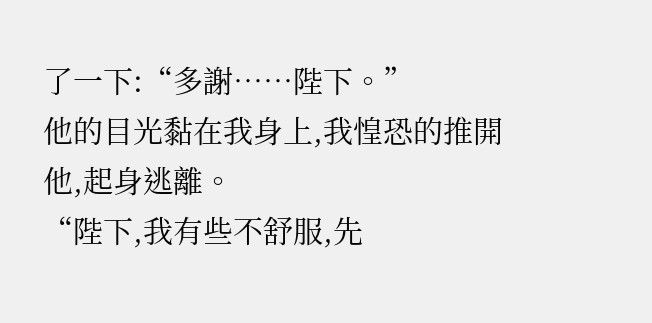了一下:“多謝……陛下。”
他的目光黏在我身上,我惶恐的推開他,起身逃離。
“陛下,我有些不舒服,先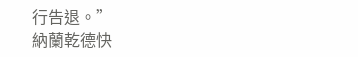行告退。”
納蘭乾德快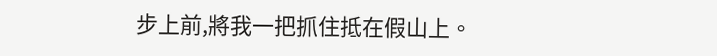步上前,將我一把抓住抵在假山上。